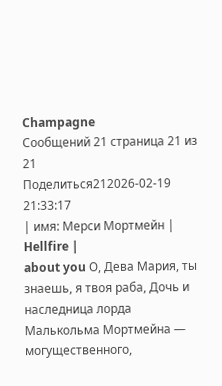Champagne
Сообщений 21 страница 21 из 21
Поделиться212026-02-19 21:33:17
| имя: Мерси Мортмейн |
Hellfire |
about you О, Дева Мария, ты знаешь, я твоя раба, Дочь и наследница лорда Малькольма Мортмейна — могущественного,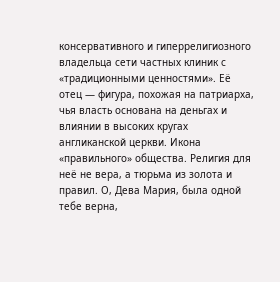консервативного и гиперрелигиозного владельца сети частных клиник с «традиционными ценностями». Её отец — фигура, похожая на патриарха, чья власть основана на деньгах и влиянии в высоких кругах англиканской церкви. Икона «правильного» общества. Религия для неё не вера, а тюрьма из золота и правил. О, Дева Мария, была одной тебе верна,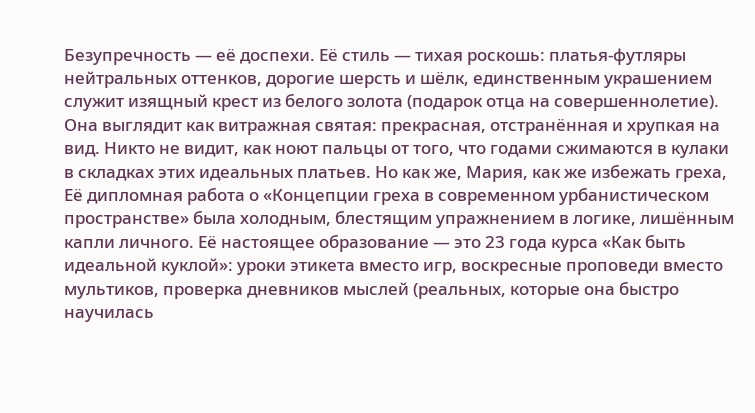Безупречность — её доспехи. Её стиль — тихая роскошь: платья-футляры нейтральных оттенков, дорогие шерсть и шёлк, единственным украшением служит изящный крест из белого золота (подарок отца на совершеннолетие). Она выглядит как витражная святая: прекрасная, отстранённая и хрупкая на вид. Никто не видит, как ноют пальцы от того, что годами сжимаются в кулаки в складках этих идеальных платьев. Но как же, Мария, как же избежать греха, Её дипломная работа о «Концепции греха в современном урбанистическом пространстве» была холодным, блестящим упражнением в логике, лишённым капли личного. Её настоящее образование — это 23 года курса «Как быть идеальной куклой»: уроки этикета вместо игр, воскресные проповеди вместо мультиков, проверка дневников мыслей (реальных, которые она быстро научилась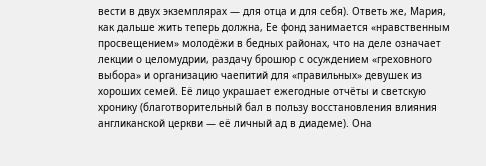вести в двух экземплярах — для отца и для себя). Ответь же, Мария, как дальше жить теперь должна, Ее фонд занимается «нравственным просвещением» молодёжи в бедных районах, что на деле означает лекции о целомудрии, раздачу брошюр с осуждением «греховного выбора» и организацию чаепитий для «правильных» девушек из хороших семей. Её лицо украшает ежегодные отчёты и светскую хронику (благотворительный бал в пользу восстановления влияния англиканской церкви — её личный ад в диадеме). Она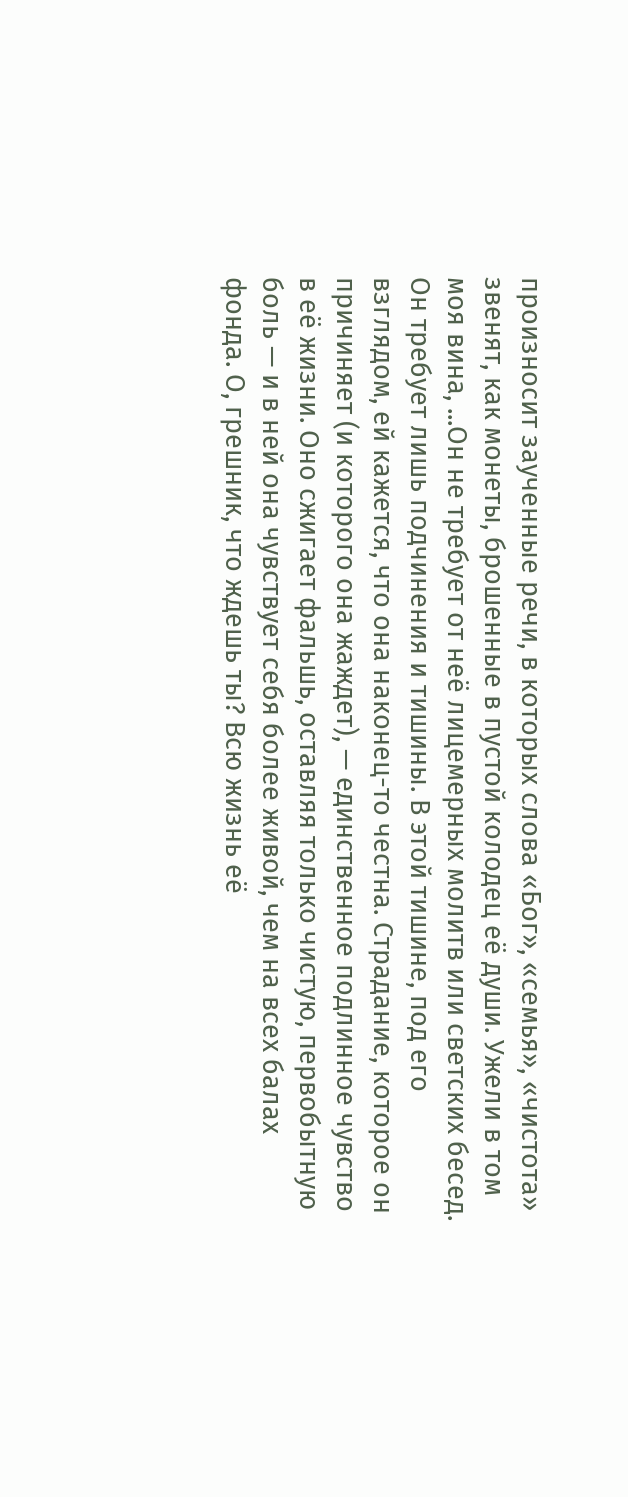произносит заученные речи, в которых слова «Бог», «семья», «чистота» звенят, как монеты, брошенные в пустой колодец её души. Ужели в том моя вина, ...Он не требует от неё лицемерных молитв или светских бесед. Он требует лишь подчинения и тишины. В этой тишине, под его взглядом, ей кажется, что она наконец-то честна. Страдание, которое он причиняет (и которого она жаждет), — единственное подлинное чувство в её жизни. Оно сжигает фальшь, оставляя только чистую, первобытную боль — и в ней она чувствует себя более живой, чем на всех балах фонда. О, грешник, что ждешь ты? Всю жизнь её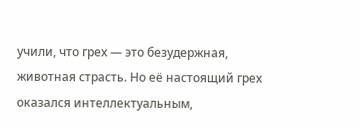учили, что грех — это безудержная, животная страсть. Но её настоящий грех оказался интеллектуальным,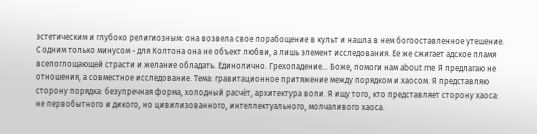эстетическим и глубоко религиозным: она возвела свое порабощение в культ и нашла в нем богооставленное утешение. С одним только минусом - для Колтона она не объект любви, а лишь элемент исследования. Ее же сжигает адское пламя всепоглощающей страсти и желание обладать. Единолично. Грехопадение... Боже, помоги нам about me Я предлагаю не отношения, а совместное исследование. Тема: гравитационное притяжение между порядком и хаосом. Я представляю сторону порядка: безупречная форма, холодный расчёт, архитектура воли. Я ищу того, кто представляет сторону хаоса: не первобытного и дикого, но цивилизованного, интеллектуального, молчаливого хаоса.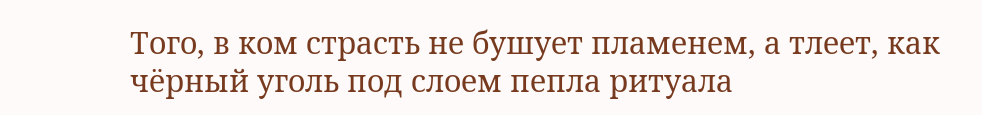Того, в ком страсть не бушует пламенем, а тлеет, как чёрный уголь под слоем пепла ритуала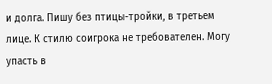и долга. Пишу без птицы-тройки, в третьем лице. К стилю соигрока не требователен. Могу упасть в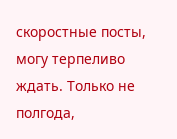скоростные посты, могу терпеливо ждать. Только не полгода,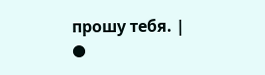прошу тебя. |
●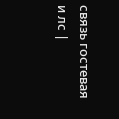связь гостевая и лс |